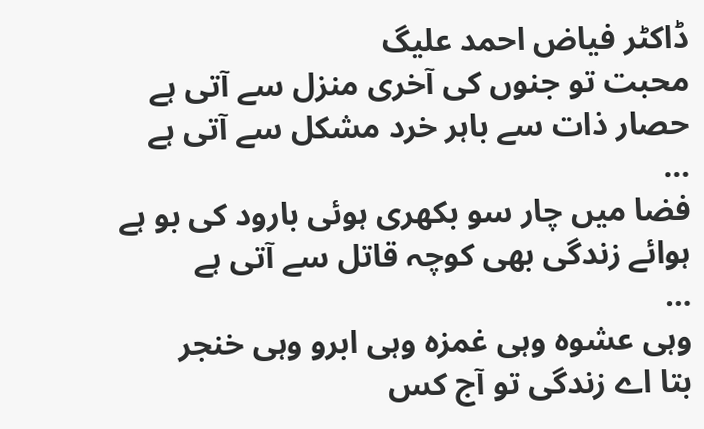ڈاکٹر فیاض احمد علیگ
محبت تو جنوں کی آخری منزل سے آتی ہے
حصار ذات سے باہر خرد مشکل سے آتی ہے
…
فضا میں چار سو بکھری ہوئی بارود کی بو ہے
ہوائے زندگی بھی کوچہ قاتل سے آتی ہے
…
وہی عشوہ وہی غمزہ وہی ابرو وہی خنجر
بتا اے زندگی تو آج کس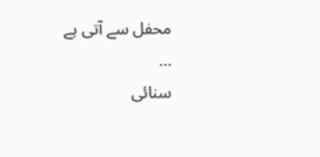محفل سے آتی ہے
…
سنائی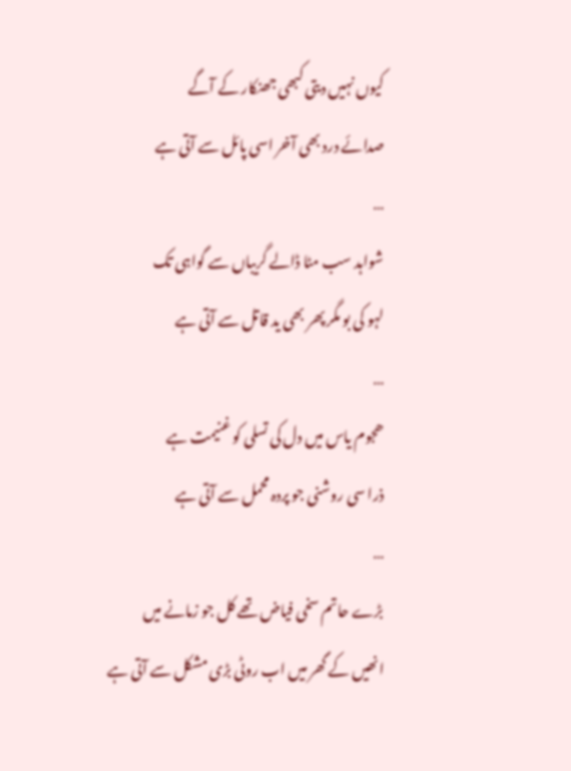کیوں نہیں دیتی کبھی جھنکار کے آگے
صدائے درد بھی آخر اسی پائل سے آتی ہے
…
شواہد سب مٹا ڈالے گریباں سے گواہی تک
لہو کی بو مگر پھر بھی ید قاتل سے آتی ہے
…
ھجوم یاس میں دل کی تسلی کو غنیمت ہے
ذرا سی روشنی جو پردہ محمل سے آتی ہے
…
بڑے حاتم سخی فیاض تھے کل جو زمانے میں
انھیں کے گھر میں اب روٹی بڑی مشکل سے آتی ہے